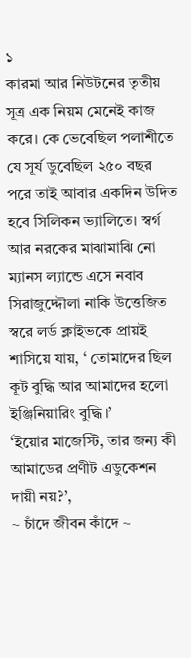১
কারমা আর নিউটনের তৃতীয় সূত্র এক নিয়ম মেনেই কাজ করে। কে ভেবেছিল পলাশীতে যে সূর্য ডুবেছিল ২৫০ বছর পরে তাই আবার একদিন উদিত হবে সিলিকন ভ্যালিতে। স্বর্গ আর নরকের মাঝামাঝি নো ম্যানস ল্যান্ডে এসে নবাব সিরাজুদ্দৌলা নাকি উত্তেজিত স্বরে লর্ড ক্লাইভকে প্রায়ই শাসিয়ে যায়, ‘ তোমাদের ছিল কূট বুদ্ধি আর আমাদের হলো ইঞ্জিনিয়ারিং বুদ্ধি।’
‘ইয়োর মাজেস্টি, তার জন্য কী আমাডের প্রণীট এডুকেশন দায়ী নয়?’,
~ চাঁদে জীবন কাঁদে ~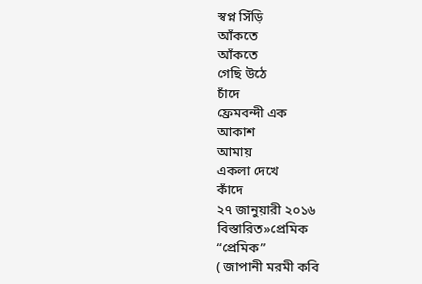স্বপ্ন সিঁড়ি
আঁকতে
আঁকতে
গেছি উঠে
চাঁদে
ফ্রেমবন্দী এক
আকাশ
আমায়
একলা দেখে
কাঁদে
২৭ জানুয়ারী ২০১৬
বিস্তারিত»প্রেমিক
“প্রেমিক”
( জাপানী মরমী কবি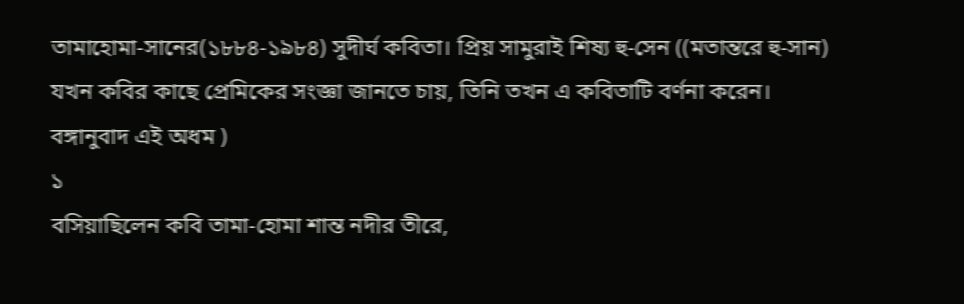তামাহোমা-সানের(১৮৮৪-১৯৮৪) সুদীর্ঘ কবিতা। প্রিয় সামুরাই শিষ্য হু-সেন ((মতান্তরে হু-সান) যখন কবির কাছে প্রেমিকের সংজ্ঞা জানতে চায়, তিনি তখন এ কবিতাটি বর্ণনা করেন। বঙ্গানুবাদ এই অধম )
১
বসিয়াছিলেন কবি তামা-হোমা শান্ত নদীর তীরে,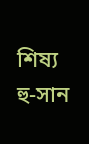শিষ্য হু-সান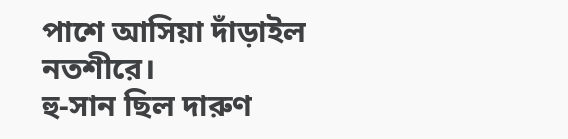পাশে আসিয়া দাঁড়াইল নতশীরে।
হু-সান ছিল দারুণ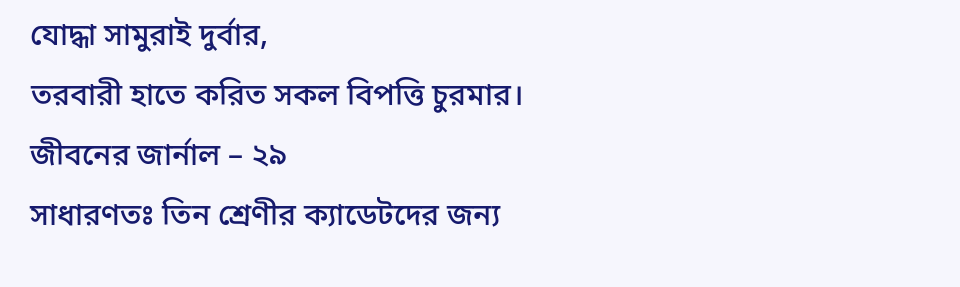যোদ্ধা সামুরাই দুর্বার,
তরবারী হাতে করিত সকল বিপত্তি চুরমার।
জীবনের জার্নাল – ২৯
সাধারণতঃ তিন শ্রেণীর ক্যাডেটদের জন্য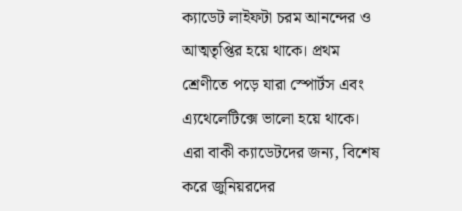ক্যাডেট লাইফটা চরম আনন্দের ও আত্মতৃপ্তির হয়ে থাকে। প্রথম শ্রেণীতে পড়ে যারা স্পোর্টস এবং এ্যথেলেটিক্সে ভালো হয়ে থাকে। এরা বাকী ক্যাডেটদের জন্য, বিশেষ করে জুনিয়রদের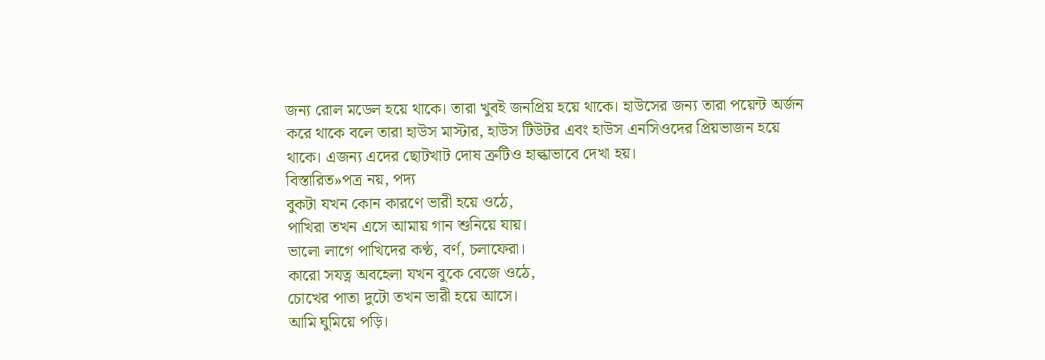জন্য রোল মডেল হয়ে থাকে। তারা খুবই জনপ্রিয় হয়ে থাকে। হাউসের জন্য তারা পয়েন্ট অর্জন করে থাকে বলে তারা হাউস মাস্টার, হাউস টিউটর এবং হাউস এনসিওদের প্রিয়ভাজন হয়ে থাকে। এজন্য এদের ছোটখাট দোষ ত্রুটিও হাল্কাভাবে দেখা হয়।
বিস্তারিত»পত্র নয়, পদ্য
বুকটা যখন কোন কারণে ভারী হয়ে ওঠে,
পাখিরা তখন এসে আমায় গান শুনিয়ে যায়।
ভালো লাগে পাখিদের কণ্ঠ, বর্ণ, চলাফেরা।
কারো সযত্ন অবহেলা যখন বুকে বেজে ওঠে,
চোখের পাতা দুটো তখন ভারী হয়ে আসে।
আমি ঘুমিয়ে পড়ি।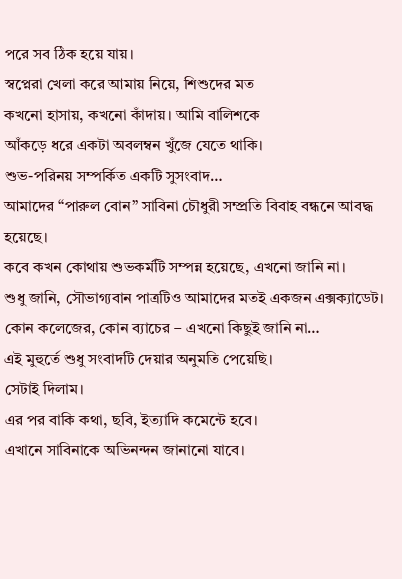পরে সব ঠিক হয়ে যায়।
স্বপ্নেরা খেলা করে আমায় নিয়ে, শিশুদের মত
কখনো হাসায়, কখনো কাঁদায়। আমি বালিশকে
আঁকড়ে ধরে একটা অবলম্বন খুঁজে যেতে থাকি।
শুভ-পরিনয় সম্পর্কিত একটি সুসংবাদ…
আমাদের “পারুল বোন” সাবিনা চৌধুরী সম্প্রতি বিবাহ বন্ধনে আবদ্ধ হয়েছে।
কবে কখন কোথায় শুভকর্মটি সম্পন্ন হয়েছে, এখনো জানি না।
শুধু জানি, সৌভাগ্যবান পাত্রটিও আমাদের মতই একজন এক্সক্যাডেট।
কোন কলেজের, কোন ব্যাচের – এখনো কিছুই জানি না…
এই মুহুর্তে শুধু সংবাদটি দেয়ার অনুমতি পেয়েছি।
সেটাই দিলাম।
এর পর বাকি কথা, ছবি, ইত্যাদি কমেন্টে হবে।
এখানে সাবিনাকে অভিনন্দন জানানো যাবে।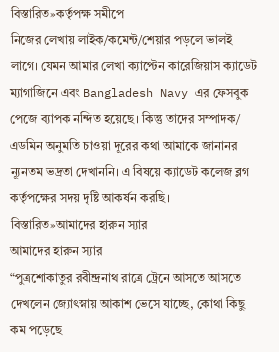বিস্তারিত»কর্তৃপক্ষ সমীপে
নিজের লেখায় লাইক/কমেন্ট/শেয়ার পড়লে ভালই লাগে। যেমন আমার লেখা ক্যাপ্টেন কারেজিয়াস ক্যাডেট ম্যাগাজিনে এবং Bangladesh Navy এর ফেসবুক পেজে ব্যাপক নন্দিত হয়েছে। কিন্তু তাদের সম্পাদক/ এডমিন অনুমতি চাওয়া দূরের কথা আমাকে জানানর ন্যূনতম ভদ্রতা দেখাননি। এ বিষয়ে ক্যাডেট কলেজ ব্লগ কর্তৃপক্ষের সদয় দৃষ্টি আকর্ষন করছি।
বিস্তারিত»আমাদের হারুন স্যার
আমাদের হারুন স্যার
“পুত্রশোকাতুর রবীন্দ্রনাথ রাত্রে ট্রেনে আসতে আসতে দেখলেন জ্যোৎস্নায় আকাশ ভেসে যাচ্ছে, কোথা কিছু কম পড়েছে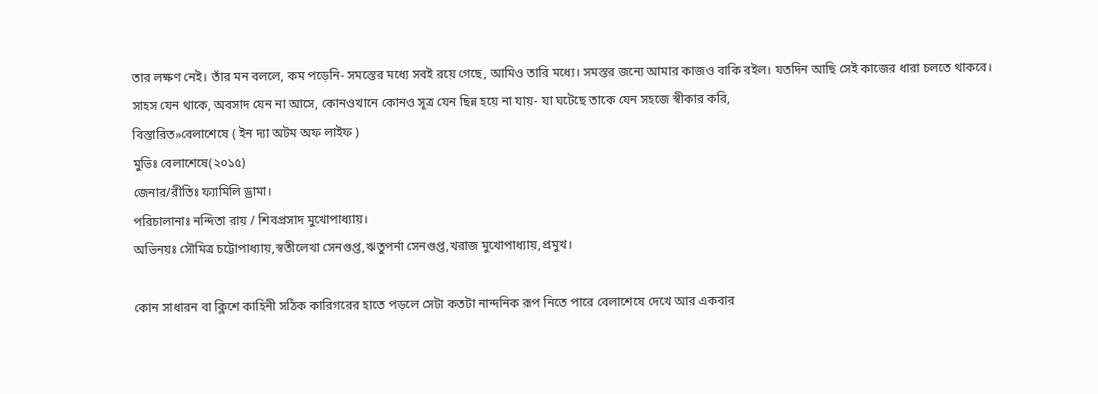তার লক্ষণ নেই। তাঁর মন বললে, কম পড়েনি- সমস্তের মধ্যে সবই রয়ে গেছে, আমিও তারি মধ্যে। সমস্তর জন্যে আমার কাজও বাকি রইল। যতদিন আছি সেই কাজের ধারা চলতে থাকবে। সাহস যেন থাকে, অবসাদ যেন না আসে, কোনওখানে কোনও সূত্র যেন ছিন্ন হয়ে না যায়- যা ঘটেছে তাকে যেন সহজে স্বীকার করি,
বিস্তারিত»বেলাশেষে ( ইন দ্যা অটম অফ লাইফ )
মুভিঃ বেলাশেষে(২০১৫)
জেনার/রীতিঃ ফ্যামিলি ড্রামা।
পরিচালানাঃ নন্দিতা রায় / শিবপ্রসাদ মুখোপাধ্যায়।
অভিনয়ঃ সৌমিত্র চট্টোপাধ্যায়,স্বতীলেখা সেনগুপ্ত,ঋতুপর্না সেনগুপ্ত,খরাজ মুখোপাধ্যায়,প্রমুখ।

কোন সাধারন বা ক্লিশে কাহিনী সঠিক কারিগরের হাতে পড়লে সেটা কতটা নান্দনিক রূপ নিতে পারে বেলাশেষে দেখে আর একবার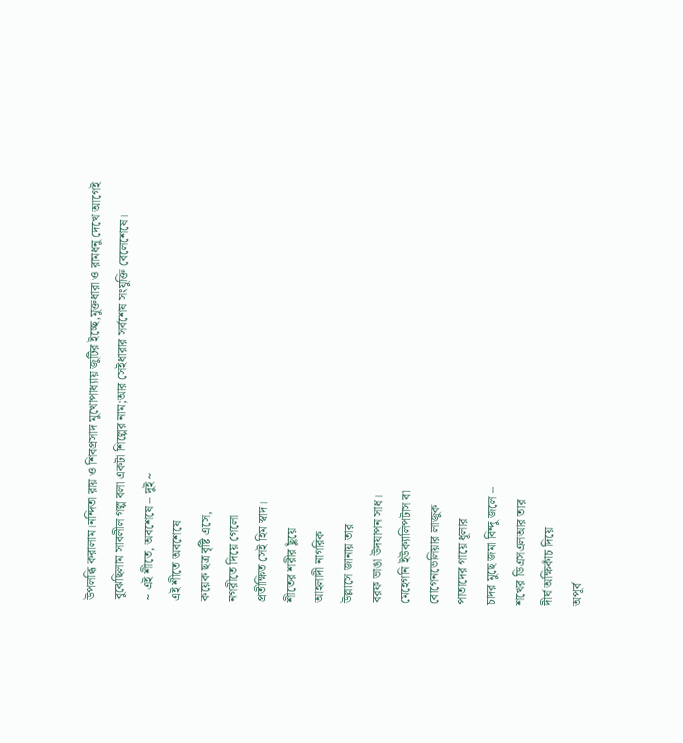উপলব্ধি করালাম।নন্দিতা রায় ও শিবপ্রসাদ মুখোপাধ্যায় জুটির ইচ্ছে,মুক্তধারা ও রামধনু দেখে আগেই বুঝেছিলাম সাবলীল গল্প বলা একটা শিল্পের নাম;আর সেইধারার সর্বশেষ সংযুক্তি বেলেশেষে।
~ এই শীতে, অবশেষে – দুই ~
এই শীতে অবশেষে
কয়েক ছত্র বৃষ্টি এসে,
নগরীতে দিয়ে গেলো
প্রতীক্ষিত সেই হিম স্বাদ।
শীতের শরীর ছুঁয়ে
আহলাদী নাগরিক
উল্লাসে জানায় তার
বরফ ভাঙা উদযাপন সাধ।
মেহেগনি ইউক্যালিপটাস বা
বোগেনভেলিয়ার লাজুক
পাতাদের গায়ে ধূলার
চাদর মুছে জমা বিন্দু জলে –
শখের ডিএসএলআর তার
দীর্ঘ অক্ষিকাঁচ দিয়ে
অপূর্ব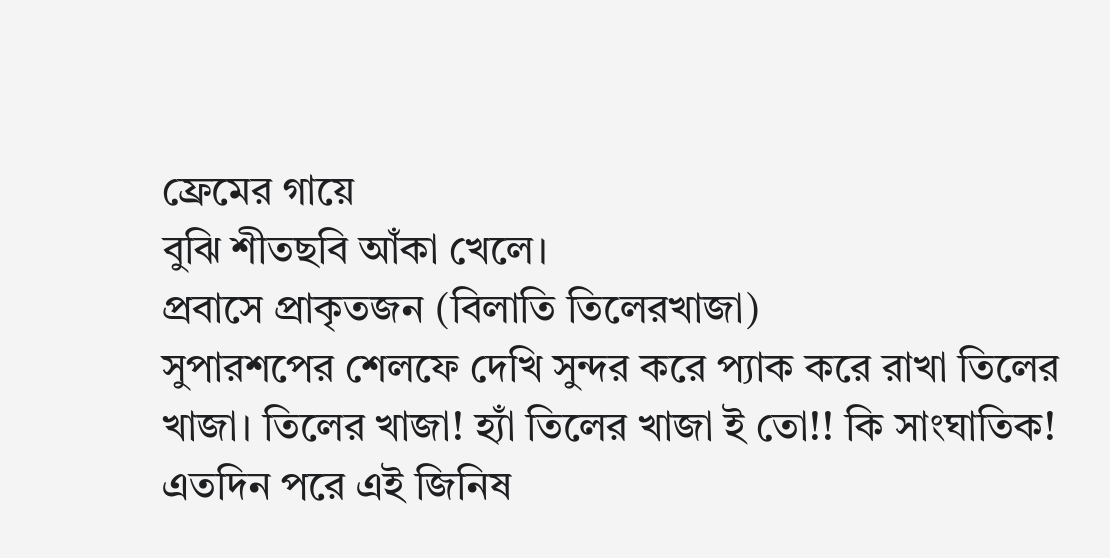ফ্রেমের গায়ে
বুঝি শীতছবি আঁকা খেলে।
প্রবাসে প্রাকৃতজন (বিলাতি তিলেরখাজা)
সুপারশপের শেলফে দেখি সুন্দর করে প্যাক করে রাখা তিলের খাজা। তিলের খাজা! হ্যাঁ তিলের খাজা ই তো!! কি সাংঘাতিক! এতদিন পরে এই জিনিষ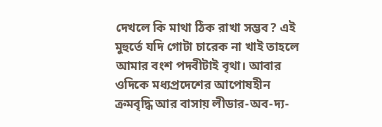দেখলে কি মাথা ঠিক রাখা সম্ভব? এই মুহুর্তে যদি গোটা চারেক না খাই তাহলে আমার বংশ পদবীটাই বৃথা। আবার ওদিকে মধ্যপ্রদেশের আপোষহীন ক্রমবৃদ্ধি আর বাসায় লীডার-অব-দ্য-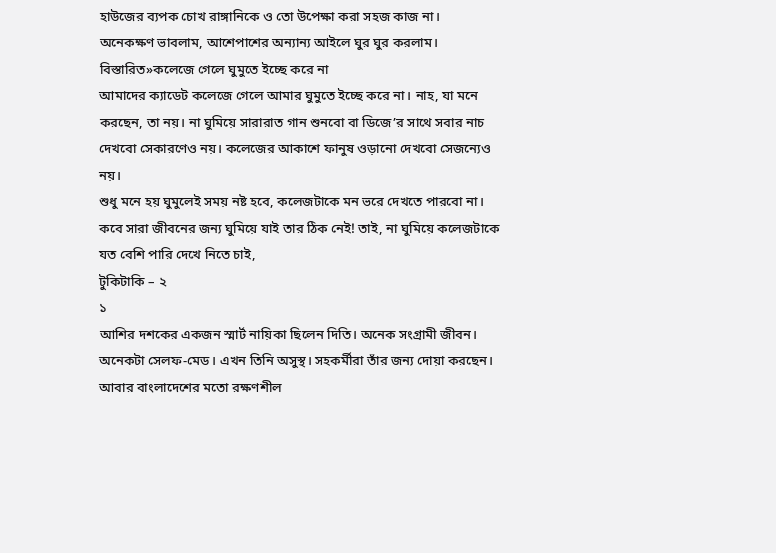হাউজের ব্যপক চোখ রাঙ্গানিকে ও তো উপেক্ষা করা সহজ কাজ না।
অনেকক্ষণ ভাবলাম, আশেপাশের অন্যান্য আইলে ঘুর ঘুর করলাম।
বিস্তারিত»কলেজে গেলে ঘুমুতে ইচ্ছে করে না
আমাদের ক্যাডেট কলেজে গেলে আমার ঘুমুতে ইচ্ছে করে না। নাহ, যা মনে করছেন, তা নয়। না ঘুমিয়ে সারারাত গান শুনবো বা ডিজে’র সাথে সবার নাচ দেখবো সেকারণেও নয়। কলেজের আকাশে ফানুষ ওড়ানো দেখবো সেজন্যেও নয়।
শুধু মনে হয় ঘুমুলেই সময় নষ্ট হবে, কলেজটাকে মন ভরে দেখতে পারবো না। কবে সারা জীবনের জন্য ঘুমিয়ে যাই তার ঠিক নেই! তাই, না ঘুমিয়ে কলেজটাকে যত বেশি পারি দেখে নিতে চাই,
টুকিটাকি – ২
১
আশির দশকের একজন স্মার্ট নায়িকা ছিলেন দিতি। অনেক সংগ্রামী জীবন। অনেকটা সেলফ-মেড। এখন তিনি অসুস্থ। সহকর্মীরা তাঁর জন্য দোয়া করছেন। আবার বাংলাদেশের মতো রক্ষণশীল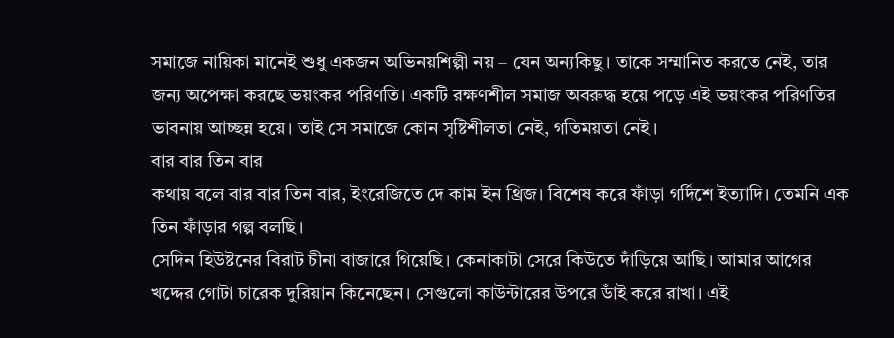সমাজে নায়িকা মানেই শুধু একজন অভিনয়শিল্পী নয় – যেন অন্যকিছু। তাকে সম্মানিত করতে নেই, তার জন্য অপেক্ষা করছে ভয়ংকর পরিণতি। একটি রক্ষণশীল সমাজ অবরুদ্ধ হয়ে পড়ে এই ভয়ংকর পরিণতির ভাবনায় আচ্ছন্ন হয়ে। তাই সে সমাজে কোন সৃষ্টিশীলতা নেই, গতিময়তা নেই।
বার বার তিন বার
কথায় বলে বার বার তিন বার, ইংরেজিতে দে কাম ইন থ্রিজ। বিশেষ করে ফাঁড়া গর্দিশে ইত্যাদি। তেমনি এক তিন ফাঁড়ার গল্প বলছি।
সেদিন হিউষ্টনের বিরাট চীনা বাজারে গিয়েছি। কেনাকাটা সেরে কিউতে দাঁড়িয়ে আছি। আমার আগের খদ্দের গোটা চারেক দুরিয়ান কিনেছেন। সেগুলো কাউন্টারের উপরে ডাঁই করে রাখা। এই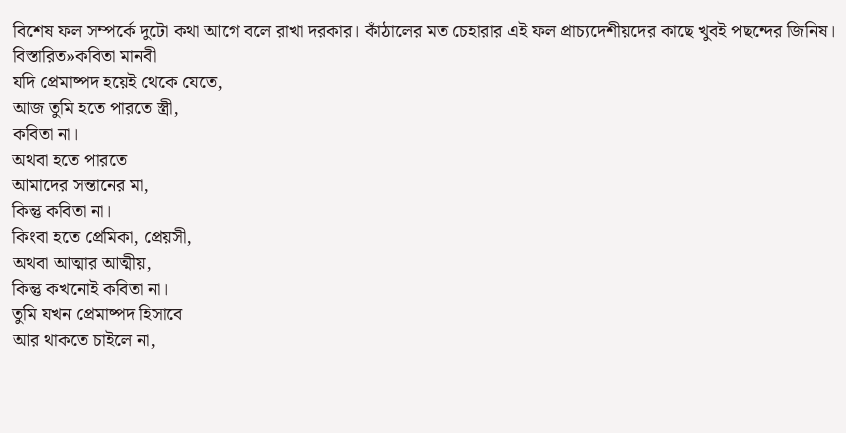বিশেষ ফল সম্পর্কে দুটো কথা আগে বলে রাখা দরকার। কাঁঠালের মত চেহারার এই ফল প্রাচ্যদেশীয়দের কাছে খুবই পছন্দের জিনিষ।
বিস্তারিত»কবিতা মানবী
যদি প্রেমাষ্পদ হয়েই থেকে যেতে,
আজ তুমি হতে পারতে স্ত্রী,
কবিতা না।
অথবা হতে পারতে
আমাদের সন্তানের মা,
কিন্তু কবিতা না।
কিংবা হতে প্রেমিকা, প্রেয়সী,
অথবা আত্মার আত্মীয়,
কিন্তু কখনোই কবিতা না।
তুমি যখন প্রেমাষ্পদ হিসাবে
আর থাকতে চাইলে না,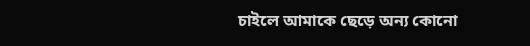চাইলে আমাকে ছেড়ে অন্য কোনো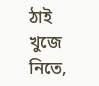ঠাই খুজে নিতে,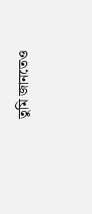তুমি জানতেও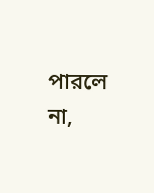পারলে না,